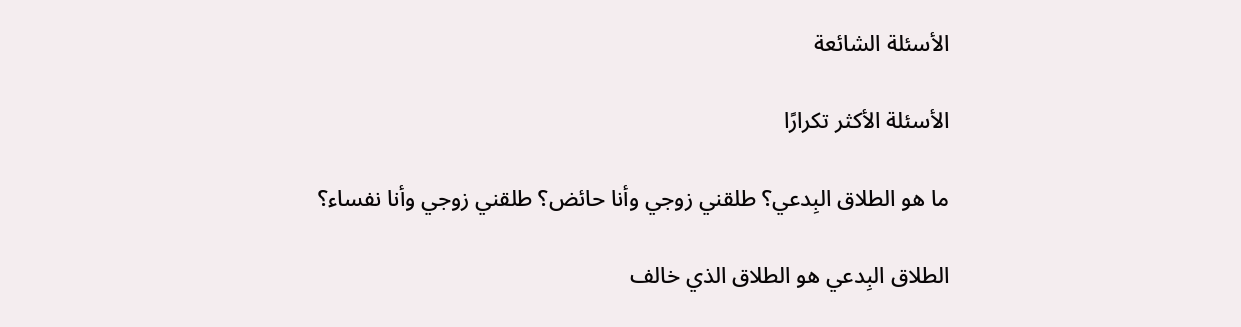الأسئلة الشائعة

الأسئلة الأكثر تكرارًا

ما هو الطلاق البِدعي؟ طلقني زوجي وأنا حائض؟ طلقني زوجي وأنا نفساء؟

الطلاق البِدعي هو الطلاق الذي خالف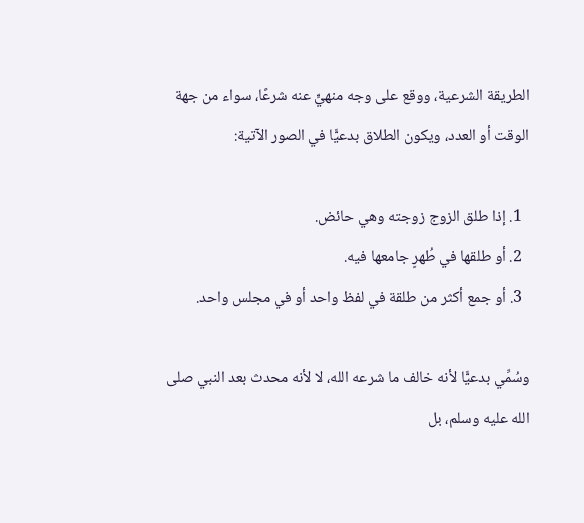الطريقة الشرعية، ووقع على وجه منهيٍّ عنه شرعًا، سواء من جهة الوقت أو العدد، ويكون الطلاق بدعيًّا في الصور الآتية:

  1. إذا طلق الزوج زوجته وهي حائض.
  2. أو طلقها في طُهرٍ جامعها فيه.
  3. أو جمع أكثر من طلقة في لفظ واحد أو في مجلس واحد.

وسُمِّي بدعيًّا لأنه خالف ما شرعه الله، لا لأنه محدث بعد النبي صلى الله عليه وسلم، بل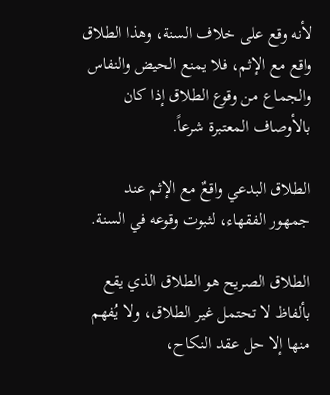لأنه وقع على خلاف السنة، وهذا الطلاق واقع مع الإثم، فلا يمنع الحيض والنفاس والجماع من وقوع الطلاق إذا كان بالأوصاف المعتبرة شرعاً.

الطلاق البدعي واقعٌ مع الإثم عند جمهور الفقهاء، لثبوت وقوعه في السنة.

الطلاق الصريح هو الطلاق الذي يقع بألفاظ لا تحتمل غير الطلاق، ولا يُفهم منها إلا حل عقد النكاح،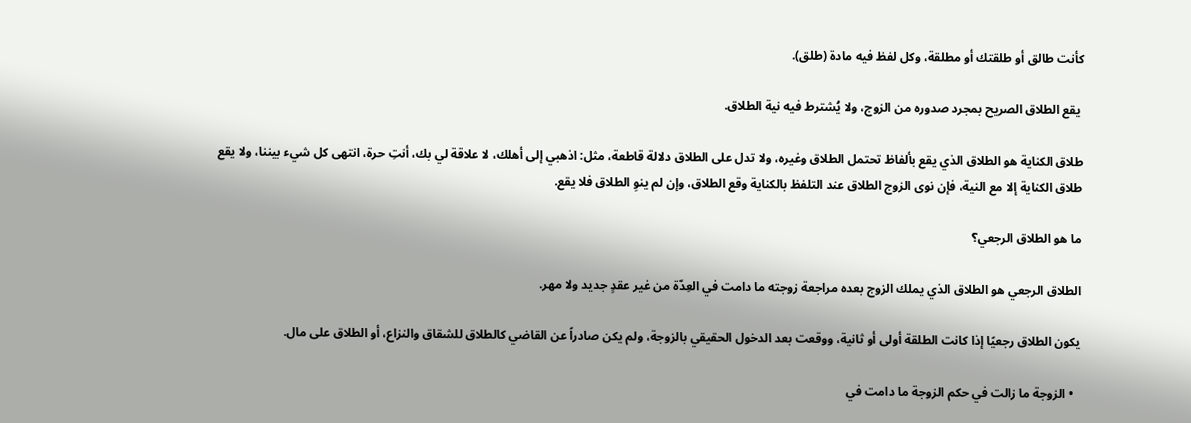كأنت طالق أو طلقتك أو مطلقة، وكل لفظ فيه مادة (طلق).

 يقع الطلاق الصريح بمجرد صدوره من الزوج، ولا يُشترط فيه نية الطلاق.

طلاق الكناية هو الطلاق الذي يقع بألفاظ تحتمل الطلاق وغيره، ولا تدل على الطلاق دلالة قاطعة، مثل: اذهبي إلى أهلك، لا علاقة لي بك، أنتِ حرة، انتهى كل شيء بيننا، ولا يقع طلاق الكناية إلا مع النية، فإن نوى الزوج الطلاق عند التلفظ بالكناية وقع الطلاق، وإن لم ينوِ الطلاق فلا يقع.

ما هو الطلاق الرجعي؟

الطلاق الرجعي هو الطلاق الذي يملك الزوج بعده مراجعة زوجته ما دامت في العِدّة من غير عقدٍ جديد ولا مهر.

يكون الطلاق رجعيًا إذا كانت الطلقة أولى أو ثانية، ووقعت بعد الدخول الحقيقي بالزوجة، ولم يكن صادراً عن القاضي كالطلاق للشقاق والنزاع، أو الطلاق على مال.

  • الزوجة ما زالت في حكم الزوجة ما دامت في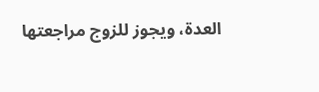العدة، ويجوز للزوج مراجعتها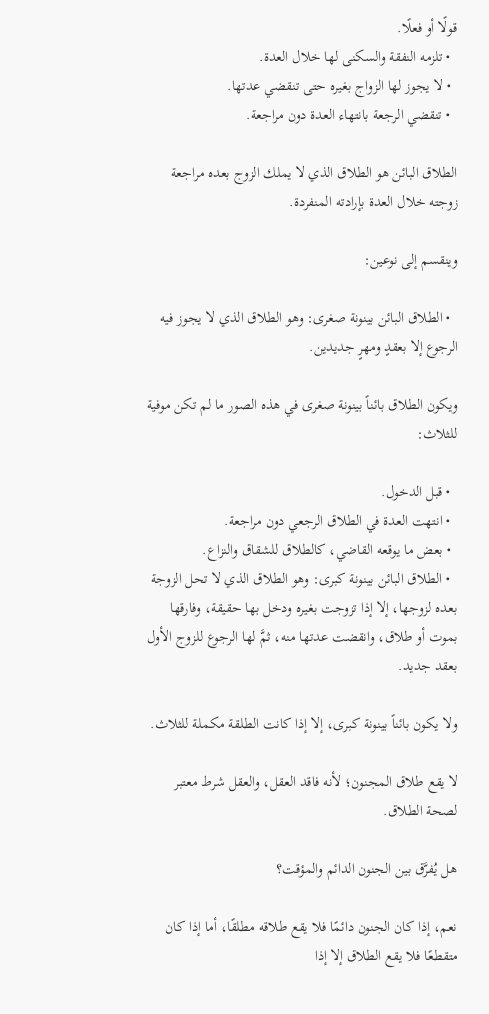قولًا أو فعلًا.
  • تلزمه النفقة والسكنى لها خلال العدة.
  • لا يجوز لها الزواج بغيره حتى تنقضي عدتها.
  • تنقضي الرجعة بانتهاء العدة دون مراجعة.

الطلاق البائن هو الطلاق الذي لا يملك الزوج بعده مراجعة زوجته خلال العدة بإرادته المنفردة.

وينقسم إلى نوعين:

  • الطلاق البائن بينونة صغرى: وهو الطلاق الذي لا يجوز فيه الرجوع إلا بعقدٍ ومهرٍ جديدين.

ويكون الطلاق بائناً بينونة صغرى في هذه الصور ما لم تكن موفية للثلاث:

  • قبل الدخول.
  • انتهت العدة في الطلاق الرجعي دون مراجعة.
  • بعض ما يوقعه القاضي، كالطلاق للشقاق والنزاع.
  • الطلاق البائن بينونة كبرى: وهو الطلاق الذي لا تحل الزوجة بعده لزوجها، إلا إذا تزوجت بغيره ودخل بها حقيقة، وفارقها بموت أو طلاق، وانقضت عدتها منه، ثمَّ لها الرجوع للزوج الأول بعقد جديد.

ولا يكون بائناً بينونة كبرى، إلا إذا كانت الطلقة مكملة للثلاث.

لا يقع طلاق المجنون؛ لأنه فاقد العقل، والعقل شرط معتبر لصحة الطلاق.

هل يُفرَّق بين الجنون الدائم والمؤقت؟

نعم، إذا كان الجنون دائمًا فلا يقع طلاقه مطلقًا، أما إذا كان متقطعًا فلا يقع الطلاق إلا إذا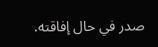صدر في حال إفاقته.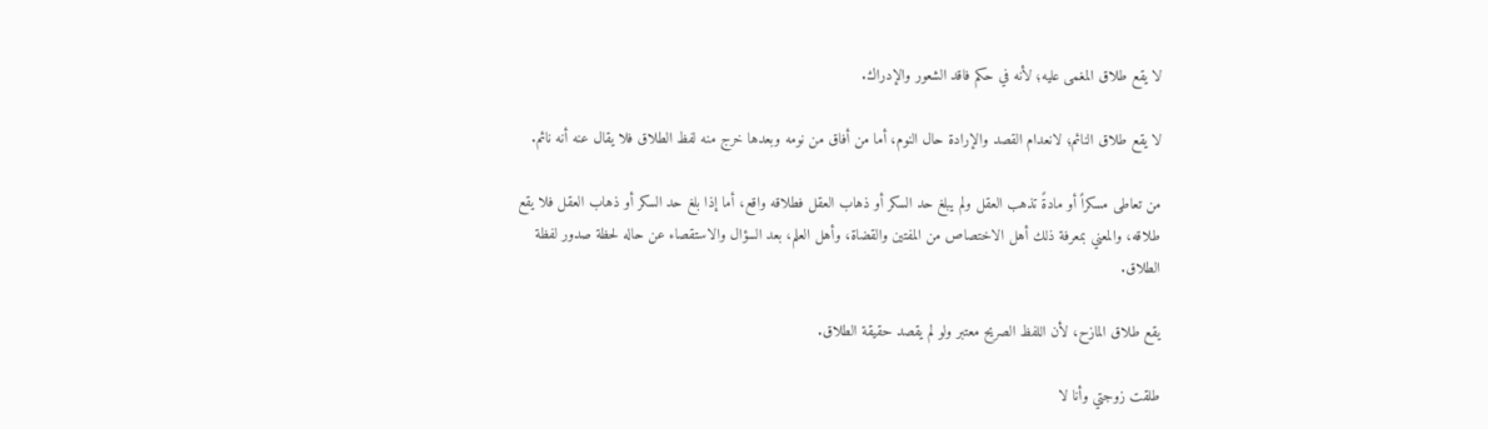لا يقع طلاق المغمى عليه؛ لأنه في حكم فاقد الشعور والإدراك.

لا يقع طلاق النائم؛ لانعدام القصد والإرادة حال النوم، أما من أفاق من نومه وبعدها خرج منه لفظ الطلاق فلا يقال عنه أنه نائم.

من تعاطى مسكراً أو مادةً تذهب العقل ولم يبلغ حد السكر أو ذهاب العقل فطلاقه واقع، أما إذا بلغ حد السكر أو ذهاب العقل فلا يقع طلاقه، والمعني بمعرفة ذلك أهل الاختصاص من المفتين والقضاة، وأهل العلم، بعد السؤال والاستقصاء عن حاله لحظة صدور لفظة الطلاق.

يقع طلاق المازح، لأن اللفظ الصريح معتبر ولو لم يقصد حقيقة الطلاق.

طلقت زوجتي وأنا لا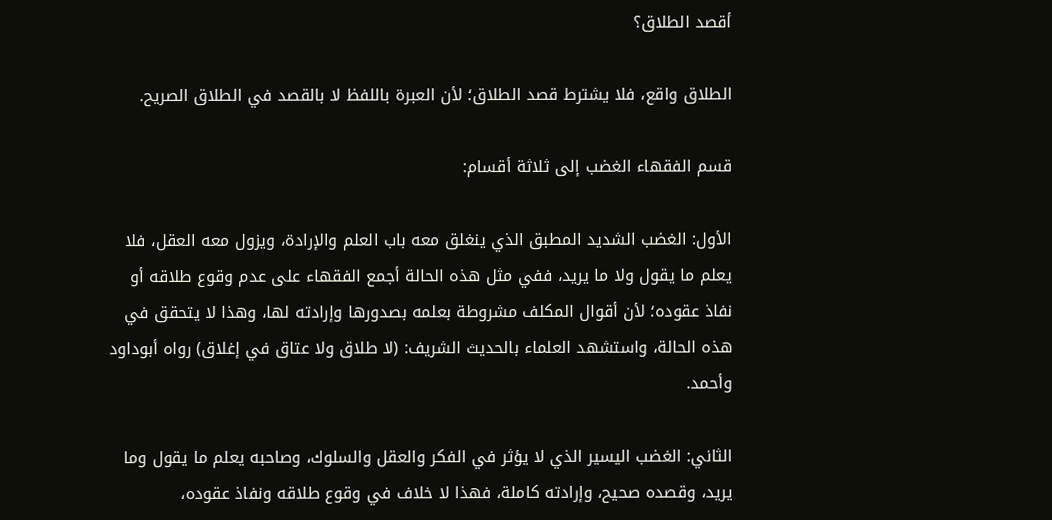أقصد الطلاق؟

الطلاق واقع، فلا يشترط قصد الطلاق؛ لأن العبرة باللفظ لا بالقصد في الطلاق الصريح.

قسم الفقهاء الغضب إلى ثلاثة أقسام:

الأول: الغضب الشديد المطبق الذي ينغلق معه باب العلم والإرادة، ويزول معه العقل، فلا يعلم ما يقول ولا ما يريد، ففي مثل هذه الحالة أجمع الفقهاء على عدم وقوع طلاقه أو نفاذ عقوده؛ لأن أقوال المكلف مشروطة بعلمه بصدورها وإرادته لها، وهذا لا يتحقق في هذه الحالة، واستشهد العلماء بالحديث الشريف: (لا طلاق ولا عتاق في إغلاق) رواه أبوداود وأحمد.

الثاني: الغضب اليسير الذي لا يؤثر في الفكر والعقل والسلوك، وصاحبه يعلم ما يقول وما يريد، وقصده صحيح، وإرادته كاملة، فهذا لا خلاف في وقوع طلاقه ونفاذ عقوده،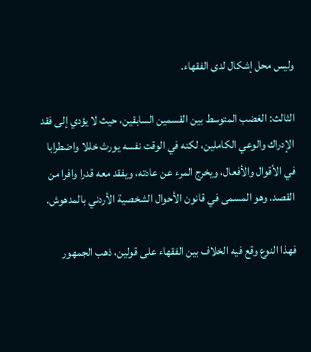وليس محل إشكال لدى الفقهاء.

الثالث: الغضب المتوسط بين القسمين السابقين، حيث لا يؤدي إلى فقد الإدراك والوعي الكاملين، لكنه في الوقت نفسه يورث خللا واضطرابا في الأقوال والأفعال، ويخرج المرء عن عادته، ويفقد معه قدرا وافرا من القصد. وهو المسمى في قانون الأحوال الشخصية الأردني بالمدهوش.

فهذا النوع وقع فيه الخلاف بين الفقهاء على قولين، ذهب الجمهور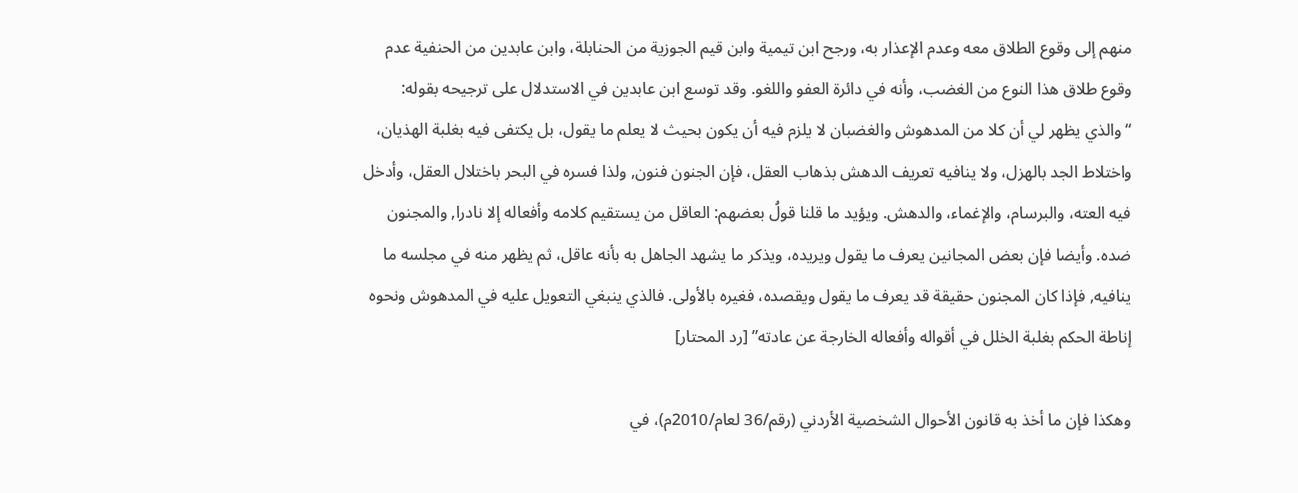منهم إلى وقوع الطلاق معه وعدم الإعذار به، ورجح ابن تيمية وابن قيم الجوزية من الحنابلة، وابن عابدين من الحنفية عدم وقوع طلاق هذا النوع من الغضب، وأنه في دائرة العفو واللغو. وقد توسع ابن عابدين في الاستدلال على ترجيحه بقوله: “والذي يظهر لي أن كلا من المدهوش والغضبان لا يلزم فيه أن يكون بحيث لا يعلم ما يقول، بل يكتفى فيه بغلبة الهذيان، واختلاط الجد بالهزل، ولا ينافيه تعريف الدهش بذهاب العقل، فإن الجنون فنون, ولذا فسره في البحر باختلال العقل، وأدخل فيه العته، والبرسام، والإغماء، والدهش. ويؤيد ما قلنا قولُ بعضهم: العاقل من يستقيم كلامه وأفعاله إلا نادرا, والمجنون ضده. وأيضا فإن بعض المجانين يعرف ما يقول ويريده، ويذكر ما يشهد الجاهل به بأنه عاقل، ثم يظهر منه في مجلسه ما ينافيه, فإذا كان المجنون حقيقة قد يعرف ما يقول ويقصده، فغيره بالأولى. فالذي ينبغي التعويل عليه في المدهوش ونحوه إناطة الحكم بغلبة الخلل في أقواله وأفعاله الخارجة عن عادته” [رد المحتار]

وهكذا فإن ما أخذ به قانون الأحوال الشخصية الأردني (رقم/36 لعام/2010م)، في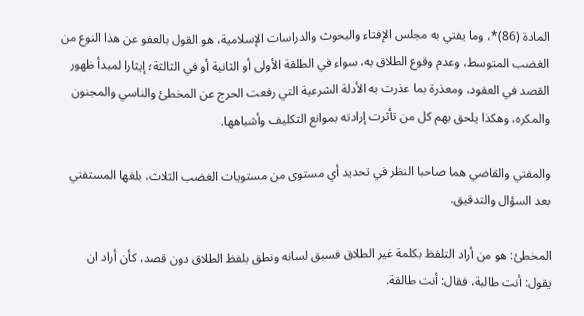المادة (86)*، وما يفتي به مجلس الإفتاء والبحوث والدراسات الإسلامية، هو القول بالعفو عن هذا النوع من الغضب المتوسط، وعدم وقوع الطلاق به، سواء في الطلقة الأولى أو الثانية أو في الثالثة؛ إيثارا لمبدأ ظهور القصد في العقود، ومعذرة بما عذرت به الأدلة الشرعية التي رفعت الحرج عن المخطئ والناسي والمجنون والمكره، وهكذا يلحق بهم كل من تأثرت إرادته بموانع التكليف وأشباهها.

والمفتي والقاضي هما صاحبا النظر في تحديد أي مستوى من مستويات الغضب الثلاث، بلغها المستفتي بعد السؤال والتدقيق.

المخطئ: هو من أراد التلفظ بكلمة غير الطلاق فسبق لسانه ونطق بلفظ الطلاق دون قصد، كأن أراد ان يقول: أنت طالبة، فقال: أنت طالقة.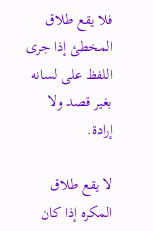فلا يقع طلاق المخطئ إذا جرى اللفظ على لسانه بغير قصد ولا إرادة.

لا يقع طلاق المكره إذا كان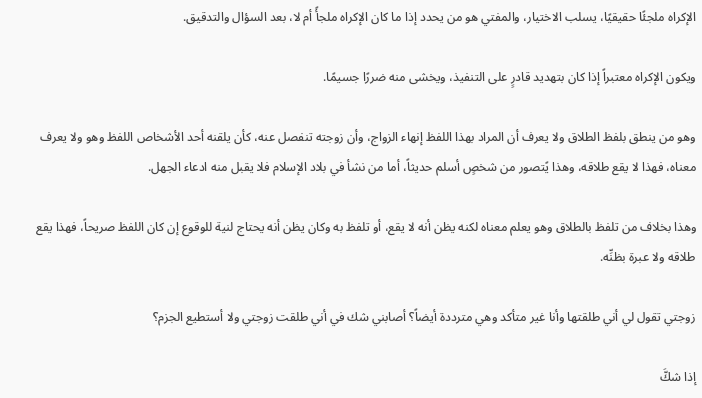الإكراه ملجئًا حقيقيًا، يسلب الاختيار، والمفتي هو من يحدد إذا ما كان الإكراه ملجأً أم لا، بعد السؤال والتدقيق.

ويكون الإكراه معتبراً إذا كان بتهديد قادرٍ على التنفيذ، ويخشى منه ضررًا جسيمًا.

وهو من ينطق بلفظ الطلاق ولا يعرف أن المراد بهذا اللفظ إنهاء الزواج، وأن زوجته تنفصل عنه، كأن يلقنه أحد الأشخاص اللفظ وهو ولا يعرف معناه، فهذا لا يقع طلاقه، وهذا يًتصور من شخصٍ أسلم حديثاً، أما من نشأ في بلاد الإسلام فلا يقبل منه ادعاء الجهل.

وهذا بخلاف من تلفظ بالطلاق وهو يعلم معناه لكنه يظن أنه لا يقع، أو تلفظ به وكان يظن أنه يحتاج لنية للوقوع إن كان اللفظ صريحاً، فهذا يقع طلاقه ولا عبرة بظنِّه.

زوجتي تقول لي أني طلقتها وأنا غير متأكد وهي مترددة أيضاً؟ أصابني شك في أني طلقت زوجتي ولا أستطيع الجزم؟

إذا شكَّ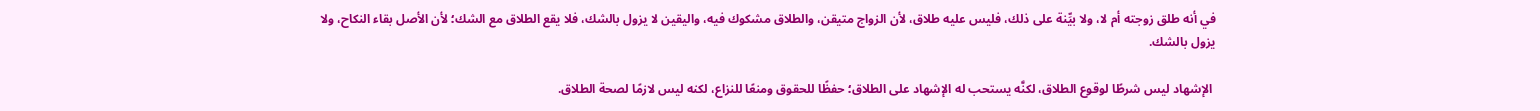في أنه طلق زوجته أم لا، ولا بيِّنة على ذلك، فليس عليه طلاق، لأن الزواج متيقن، والطلاق مشكوك فيه، واليقين لا يزول بالشك، فلا يقع الطلاق مع الشك؛ لأن الأصل بقاء النكاح، ولا يزول بالشك.

 الإشهاد ليس شرطًا لوقوع الطلاق، لكنَّه يستحب له الإشهاد على الطلاق؛ حفظًا للحقوق ومنعًا للنزاع، لكنه ليس لازمًا لصحة الطلاق.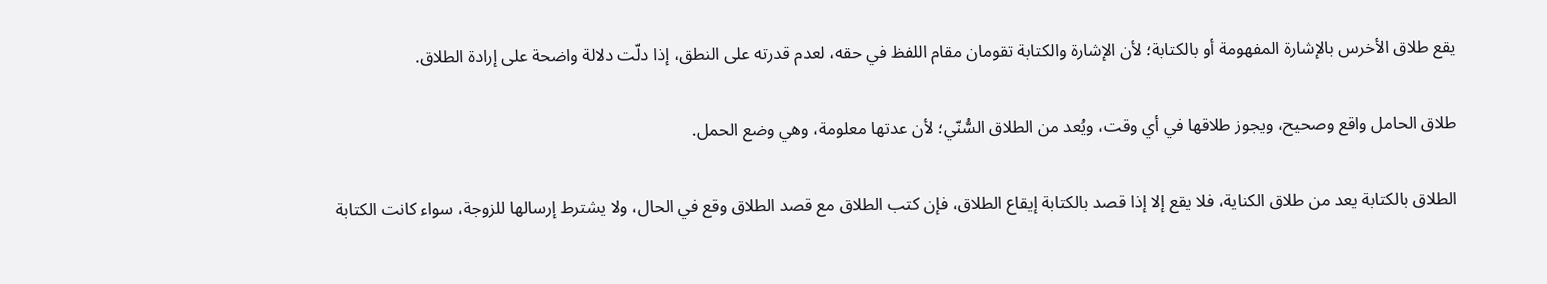يقع طلاق الأخرس بالإشارة المفهومة أو بالكتابة؛ لأن الإشارة والكتابة تقومان مقام اللفظ في حقه، لعدم قدرته على النطق، إذا دلّت دلالة واضحة على إرادة الطلاق.

طلاق الحامل واقع وصحيح، ويجوز طلاقها في أي وقت، ويُعد من الطلاق السُّنّي؛ لأن عدتها معلومة، وهي وضع الحمل.

الطلاق بالكتابة يعد من طلاق الكناية، فلا يقع إلا إذا قصد بالكتابة إيقاع الطلاق، فإن كتب الطلاق مع قصد الطلاق وقع في الحال، ولا يشترط إرسالها للزوجة، سواء كانت الكتابة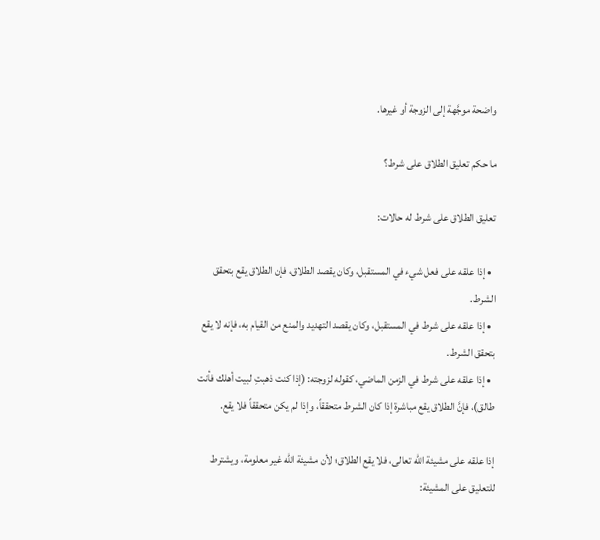واضحة موجَّهة إلى الزوجة أو غيرها.

ما حكم تعليق الطلاق على شرط؟

تعليق الطلاق على شرط له حالات:

  • إذا علقه على فعل شيء في المستقبل، وكان يقصد الطلاق، فإن الطلاق يقع بتحقق الشرط.
  • إذا علقه على شرط في المستقبل، وكان يقصد التهديد والمنع من القيام به، فإنه لا يقع بتحقق الشرط.
  • إذا علقه على شرط في الزمن الماضي، كقوله لزوجته: (إذا كنت ذهبتِ لبيت أهلك فأنت طالق)، فإنَّ الطلاق يقع مباشرة إذا كان الشرط متحققاً، وإذا لم يكن متحققاً فلا يقع.

إذا علقه على مشيئة الله تعالى، فلا يقع الطلاق؛ لأن مشيئة الله غير معلومة، ويشترط للتعليق على المشيئة: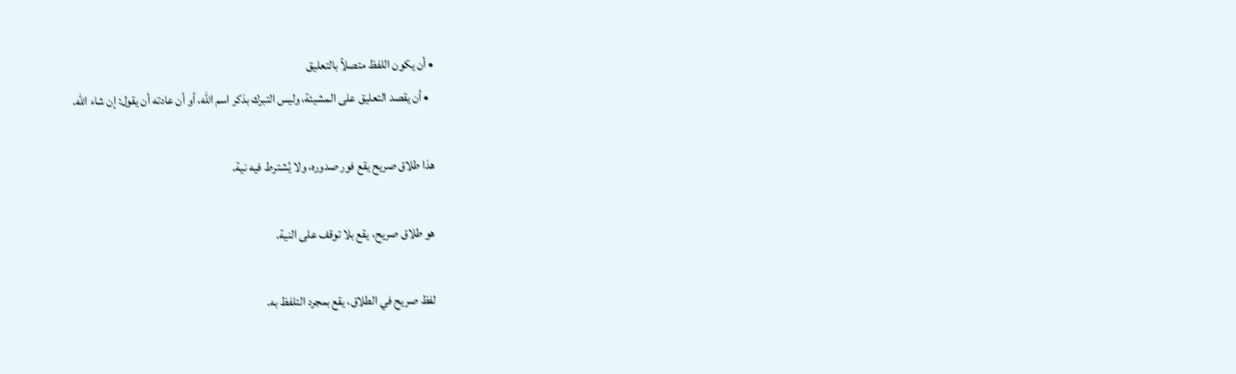• أن يكون اللفظ متصلاً بالتعليق
  • أن يقصد التعليق على المشيئة، وليس التبرك بذكر اسم الله، أو أن عادته أن يقول: إن شاء الله.

هذا طلاق صريح يقع فور صدوره، ولا يُشترط فيه نية.

هو طلاق صريح، يقع بلا توقف على النية.

لفظ صريح في الطلاق، يقع بمجرد التلفظ به.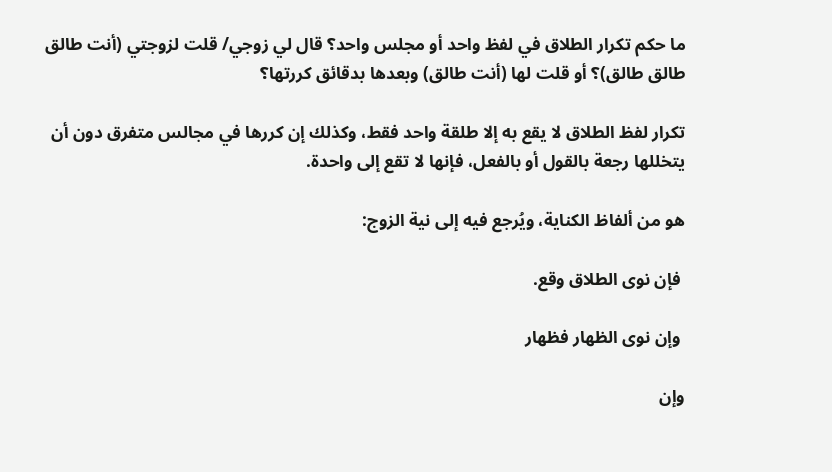ما حكم تكرار الطلاق في لفظ واحد أو مجلس واحد؟ قال لي زوجي/ قلت لزوجتي (أنت طالق طالق طالق)؟ أو قلت لها (أنت طالق) وبعدها بدقائق كررتها؟

تكرار لفظ الطلاق لا يقع به إلا طلقة واحد فقط، وكذلك إن كررها في مجالس متفرق دون أن يتخللها رجعة بالقول أو بالفعل، فإنها لا تقع إلى واحدة.

هو من ألفاظ الكناية، ويُرجع فيه إلى نية الزوج:

 فإن نوى الطلاق وقع.

 وإن نوى الظهار فظهار

وإن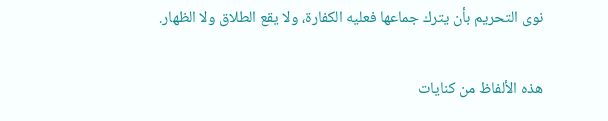نوى التحريم بأن يترك جماعها فعليه الكفارة، ولا يقع الطلاق ولا الظهار.

هذه الألفاظ من كنايات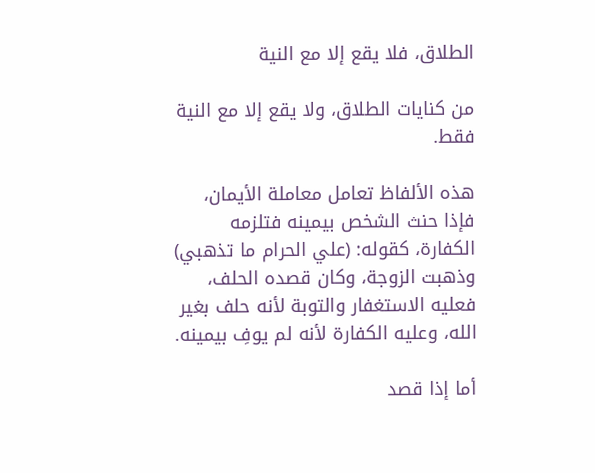الطلاق، فلا يقع إلا مع النية

من كنايات الطلاق، ولا يقع إلا مع النية فقط.

هذه الألفاظ تعامل معاملة الأيمان، فإذا حنث الشخص بيمينه فتلزمه الكفارة، كقوله: (علي الحرام ما تذهبي) وذهبت الزوجة، وكان قصده الحلف، فعليه الاستغفار والتوبة لأنه حلف بغير الله، وعليه الكفارة لأنه لم يوفِ بيمينه.

أما إذا قصد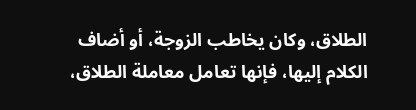الطلاق، وكان يخاطب الزوجة، أو أضاف الكلام إليها، فإنها تعامل معاملة الطلاق،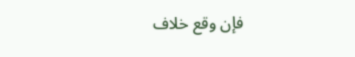فإن وقع خلاف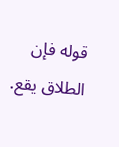قوله فإن الطلاق يقع.